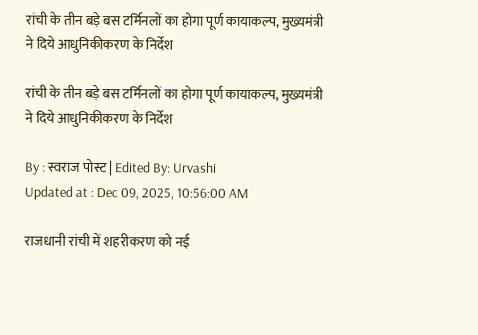रांची के तीन बड़े बस टर्मिनलों का होगा पूर्ण कायाकल्प, मुख्यमंत्री ने दिये आधुनिकीकरण के निर्देश

रांची के तीन बड़े बस टर्मिनलों का होगा पूर्ण कायाकल्प, मुख्यमंत्री ने दिये आधुनिकीकरण के निर्देश

By : स्वराज पोस्ट | Edited By: Urvashi
Updated at : Dec 09, 2025, 10:56:00 AM

राजधानी रांची में शहरीकरण को नई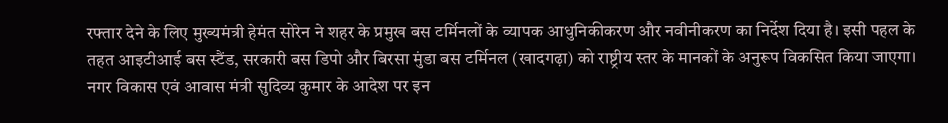रफ्तार देने के लिए मुख्यमंत्री हेमंत सोरेन ने शहर के प्रमुख बस टर्मिनलों के व्यापक आधुनिकीकरण और नवीनीकरण का निर्देश दिया है। इसी पहल के तहत आइटीआई बस स्टैंड, सरकारी बस डिपो और बिरसा मुंडा बस टर्मिनल (खादगढ़ा) को राष्ट्रीय स्तर के मानकों के अनुरूप विकसित किया जाएगा। नगर विकास एवं आवास मंत्री सुदिव्य कुमार के आदेश पर इन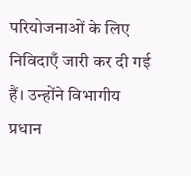परियोजनाओं के लिए निविदाएँ जारी कर दी गई हैं। उन्होंने विभागीय प्रधान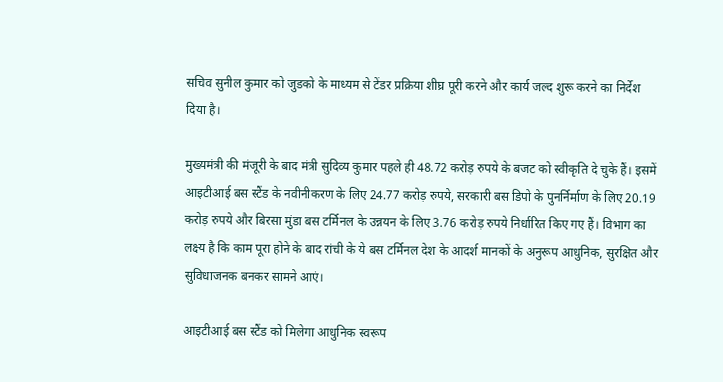सचिव सुनील कुमार को जुडको के माध्यम से टेंडर प्रक्रिया शीघ्र पूरी करने और कार्य जल्द शुरू करने का निर्देश दिया है।

मुख्यमंत्री की मंजूरी के बाद मंत्री सुदिव्य कुमार पहले ही 48.72 करोड़ रुपये के बजट को स्वीकृति दे चुके हैं। इसमें आइटीआई बस स्टैंड के नवीनीकरण के लिए 24.77 करोड़ रुपये, सरकारी बस डिपो के पुनर्निर्माण के लिए 20.19 करोड़ रुपये और बिरसा मुंडा बस टर्मिनल के उन्नयन के लिए 3.76 करोड़ रुपये निर्धारित किए गए हैं। विभाग का लक्ष्य है कि काम पूरा होने के बाद रांची के ये बस टर्मिनल देश के आदर्श मानकों के अनुरूप आधुनिक, सुरक्षित और सुविधाजनक बनकर सामने आएं।

आइटीआई बस स्टैंड को मिलेगा आधुनिक स्वरूप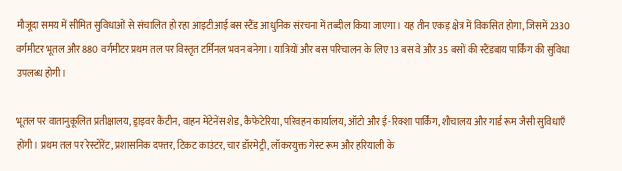मौजूदा समय में सीमित सुविधाओं से संचालित हो रहा आइटीआई बस स्टैंड आधुनिक संरचना में तब्दील किया जाएगा। यह तीन एकड़ क्षेत्र में विकसित होगा, जिसमें 2330 वर्गमीटर भूतल और 880 वर्गमीटर प्रथम तल पर विस्तृत टर्मिनल भवन बनेगा। यात्रियों और बस परिचालन के लिए 13 बस वे और 35 बसों की स्टैंडबाय पार्किंग की सुविधा उपलब्ध होगी।

भूतल पर वातानुकूलित प्रतीक्षालय, ड्राइवर कैंटीन, वाहन मेंटेनेंस शेड, कैफेटेरिया, परिवहन कार्यालय, ऑटो और ई-रिक्शा पार्किंग, शौचालय और गार्ड रूम जैसी सुविधाएँ होंगी। प्रथम तल पर रेस्टोरेंट, प्रशासनिक दफ्तर, टिकट काउंटर, चार डॉरमेट्री, लॉकरयुक्त गेस्ट रूम और हरियाली के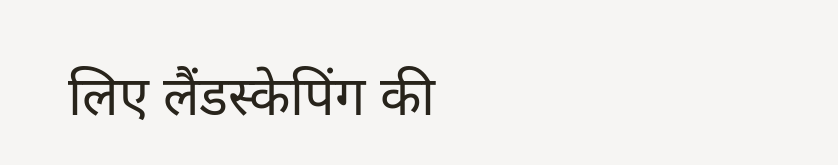लिए लैंडस्केपिंग की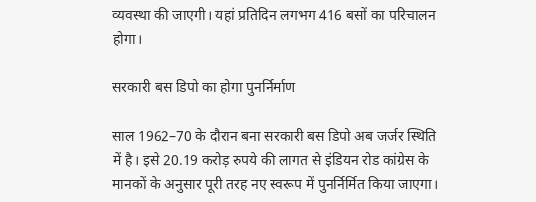व्यवस्था की जाएगी। यहां प्रतिदिन लगभग 416 बसों का परिचालन होगा।

सरकारी बस डिपो का होगा पुनर्निर्माण

साल 1962–70 के दौरान बना सरकारी बस डिपो अब जर्जर स्थिति में है। इसे 20.19 करोड़ रुपये की लागत से इंडियन रोड कांग्रेस के मानकों के अनुसार पूरी तरह नए स्वरूप में पुनर्निर्मित किया जाएगा।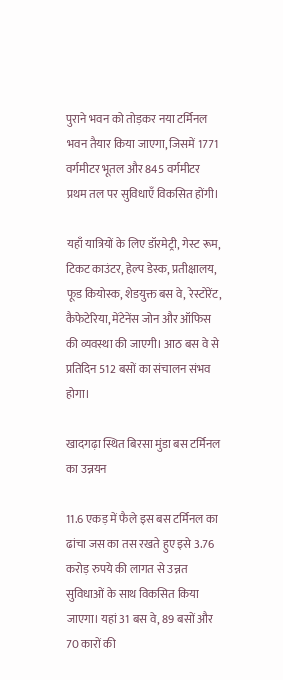पुराने भवन को तोड़कर नया टर्मिनल भवन तैयार किया जाएगा, जिसमें 1771 वर्गमीटर भूतल और 845 वर्गमीटर प्रथम तल पर सुविधाएँ विकसित होंगी।

यहाँ यात्रियों के लिए डॉरमेट्री, गेस्ट रूम, टिकट काउंटर, हेल्प डेस्क, प्रतीक्षालय, फूड कियोस्क, शेडयुक्त बस वे, रेस्टोरेंट, कैफेटेरिया, मेंटेनेंस जोन और ऑफिस की व्यवस्था की जाएगी। आठ बस वे से प्रतिदिन 512 बसों का संचालन संभव होगा।

खादगढ़ा स्थित बिरसा मुंडा बस टर्मिनल का उन्नयन

11.6 एकड़ में फैले इस बस टर्मिनल का ढांचा जस का तस रखते हुए इसे 3.76 करोड़ रुपये की लागत से उन्नत सुविधाओं के साथ विकसित किया जाएगा। यहां 31 बस वे, 89 बसों और 70 कारों की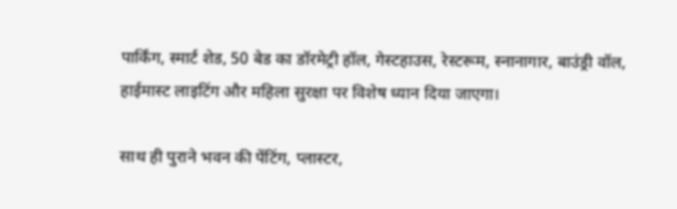पार्किंग, स्मार्ट शेड, 50 बेड का डॉरमेट्री हॉल, गेस्टहाउस, रेस्टरूम, स्नानागार, बाउंड्री वॉल, हाईमास्ट लाइटिंग और महिला सुरक्षा पर विशेष ध्यान दिया जाएगा।

साथ ही पुराने भवन की पेंटिंग, प्लास्टर,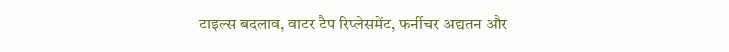टाइल्स बदलाव, वाटर टैप रिप्लेसमेंट, फर्नीचर अद्यतन और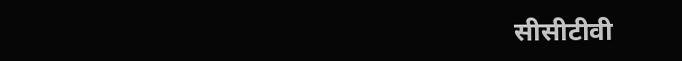सीसीटीवी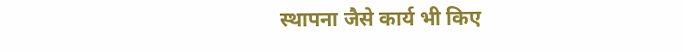स्थापना जैसे कार्य भी किए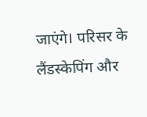जाएंगे। परिसर के लैंडस्केपिंग और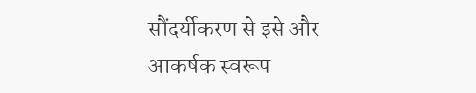सौंदर्यीकरण से इसे और आकर्षक स्वरूप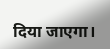दिया जाएगा।